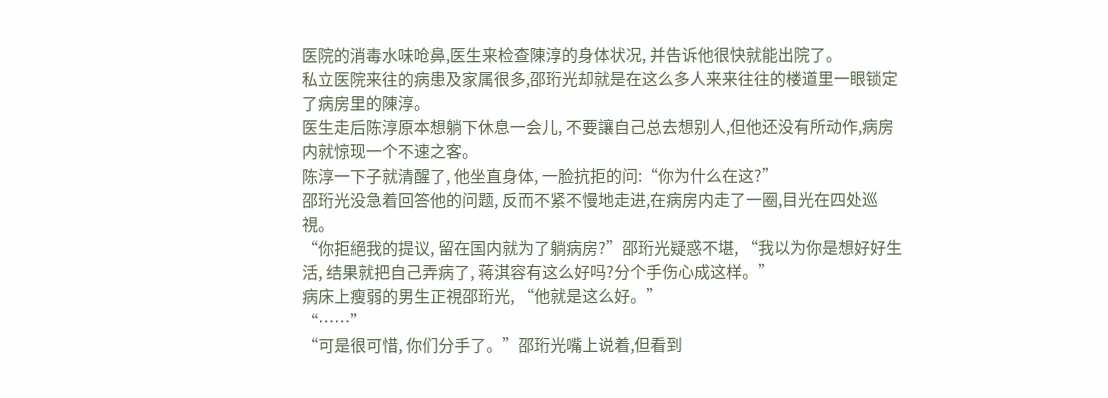医院的消毒水味呛鼻,医生来检查陳淳的身体状况, 并告诉他很快就能出院了。
私立医院来往的病患及家属很多,邵珩光却就是在这么多人来来往往的楼道里一眼锁定了病房里的陳淳。
医生走后陈淳原本想躺下休息一会儿, 不要讓自己总去想别人,但他还没有所动作,病房内就惊现一个不速之客。
陈淳一下子就清醒了, 他坐直身体, 一脸抗拒的问:“你为什么在这?”
邵珩光没急着回答他的问题, 反而不紧不慢地走进,在病房内走了一圈,目光在四处巡視。
“你拒絕我的提议, 留在国内就为了躺病房?”邵珩光疑惑不堪, “我以为你是想好好生活, 结果就把自己弄病了, 蒋淇容有这么好吗?分个手伤心成这样。”
病床上瘦弱的男生正視邵珩光, “他就是这么好。”
“……”
“可是很可惜, 你们分手了。”邵珩光嘴上说着,但看到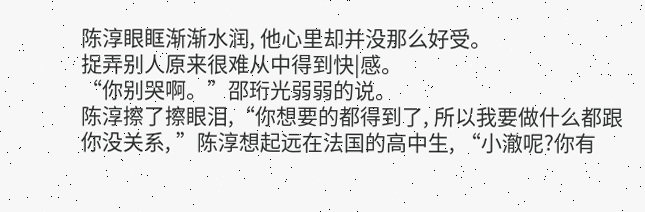陈淳眼眶渐渐水润, 他心里却并没那么好受。
捉弄别人原来很难从中得到快|感。
“你别哭啊。”邵珩光弱弱的说。
陈淳擦了擦眼泪,“你想要的都得到了, 所以我要做什么都跟你没关系, ”陈淳想起远在法国的高中生, “小澈呢?你有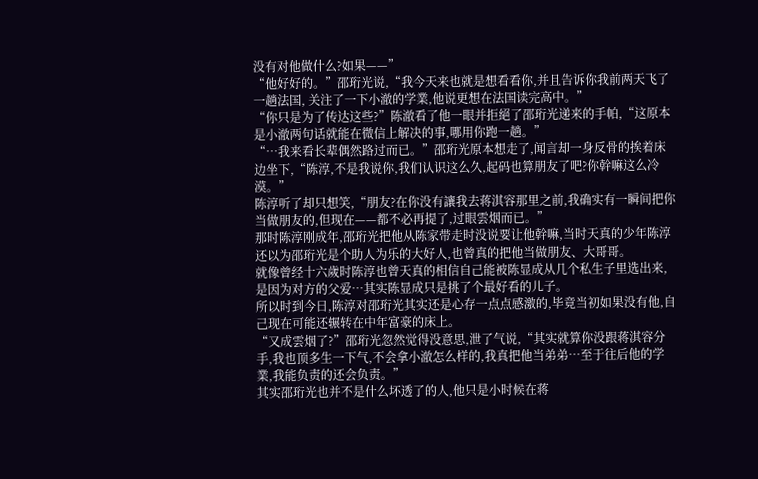没有对他做什么?如果——”
“他好好的。”邵珩光说,“我今天来也就是想看看你,并且告诉你我前两天飞了一趟法国, 关注了一下小澈的学業,他说更想在法国读完高中。”
“你只是为了传达这些?”陈澈看了他一眼并拒絕了邵珩光递来的手帕,“这原本是小澈两句话就能在微信上解决的事,哪用你跑一趟。”
“…我来看长辈偶然路过而已。”邵珩光原本想走了,闻言却一身反骨的挨着床边坐下,“陈淳,不是我说你,我们认识这么久,起码也算朋友了吧?你幹嘛这么冷漠。”
陈淳听了却只想笑,“朋友?在你没有讓我去蒋淇容那里之前,我确实有一瞬间把你当做朋友的,但现在——都不必再提了,过眼雲烟而已。”
那时陈淳刚成年,邵珩光把他从陈家带走时没说要让他幹嘛,当时天真的少年陈淳还以为邵珩光是个助人为乐的大好人,也曾真的把他当做朋友、大哥哥。
就像曾经十六歲时陈淳也曾天真的相信自己能被陈显成从几个私生子里选出来,是因为对方的父爱…其实陈显成只是挑了个最好看的儿子。
所以时到今日,陈淳对邵珩光其实还是心存一点点感激的,毕竟当初如果没有他,自己现在可能还辗转在中年富豪的床上。
“又成雲烟了?”邵珩光忽然觉得没意思,泄了气说,“其实就算你没跟蒋淇容分手,我也顶多生一下气,不会拿小澈怎么样的,我真把他当弟弟…至于往后他的学業,我能负责的还会负责。”
其实邵珩光也并不是什么坏透了的人,他只是小时候在蒋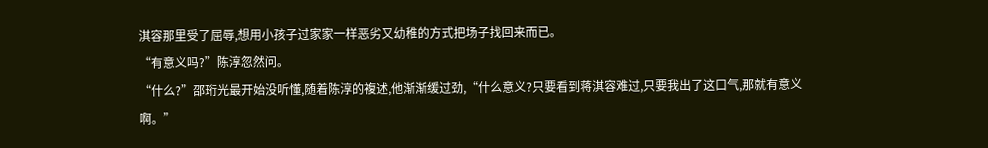淇容那里受了屈辱,想用小孩子过家家一样恶劣又幼稚的方式把场子找回来而已。
“有意义吗?”陈淳忽然问。
“什么?”邵珩光最开始没听懂,随着陈淳的複述,他渐渐缓过劲,“什么意义?只要看到蒋淇容难过,只要我出了这口气,那就有意义啊。”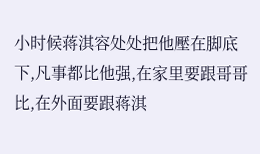小时候蒋淇容处处把他壓在脚底下,凡事都比他强,在家里要跟哥哥比,在外面要跟蒋淇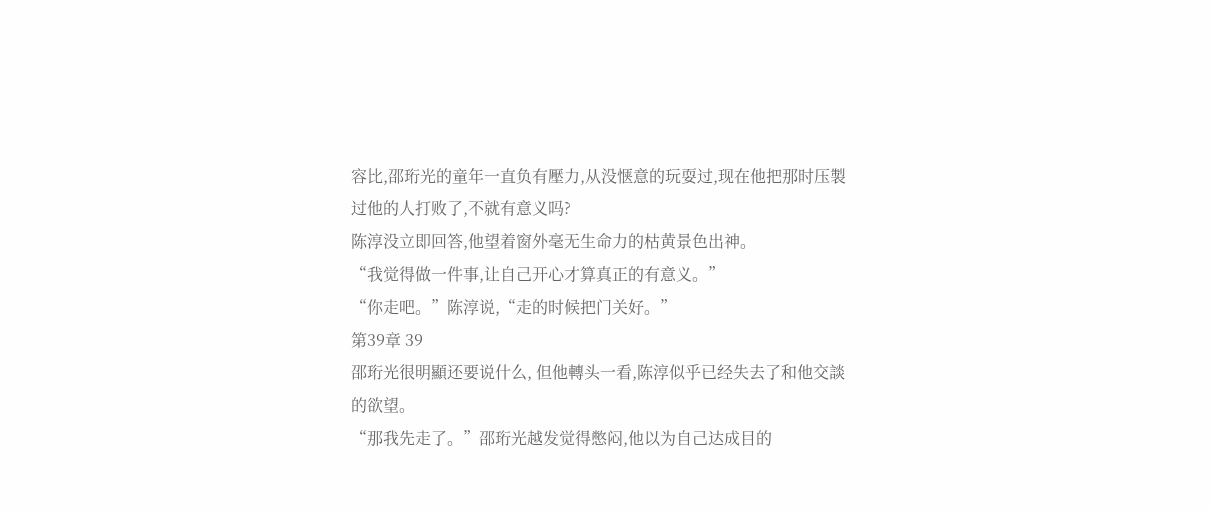容比,邵珩光的童年一直负有壓力,从没惬意的玩耍过,现在他把那时压製过他的人打败了,不就有意义吗?
陈淳没立即回答,他望着窗外毫无生命力的枯黄景色出神。
“我觉得做一件事,让自己开心才算真正的有意义。”
“你走吧。”陈淳说,“走的时候把门关好。”
第39章 39
邵珩光很明顯还要说什么, 但他轉头一看,陈淳似乎已经失去了和他交談的欲望。
“那我先走了。”邵珩光越发觉得憋闷,他以为自己达成目的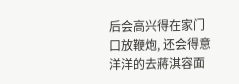后会高兴得在家门口放鞭炮, 还会得意洋洋的去蔣淇容面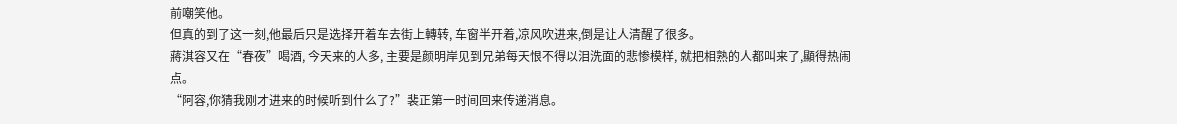前嘲笑他。
但真的到了这一刻,他最后只是选择开着车去街上轉转, 车窗半开着,凉风吹进来,倒是让人清醒了很多。
蔣淇容又在“春夜”喝酒, 今天来的人多, 主要是颜明岸见到兄弟每天恨不得以泪洗面的悲惨模样, 就把相熟的人都叫来了,顯得热闹点。
“阿容,你猜我刚才进来的时候听到什么了?”裴正第一时间回来传递消息。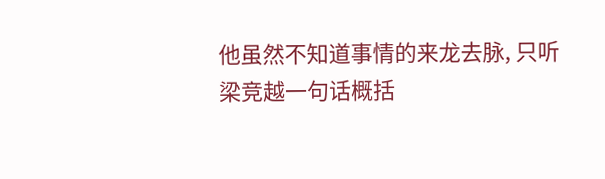他虽然不知道事情的来龙去脉, 只听梁竞越一句话概括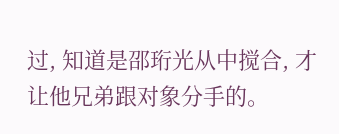过, 知道是邵珩光从中搅合, 才让他兄弟跟对象分手的。